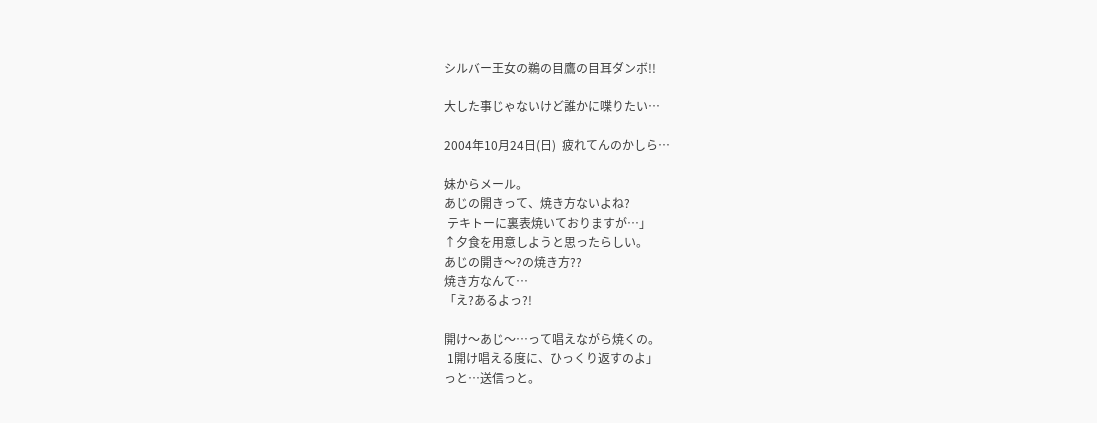シルバー王女の鵜の目鷹の目耳ダンボ!!

大した事じゃないけど誰かに喋りたい…

2004年10月24日(日)  疲れてんのかしら…

妹からメール。
あじの開きって、焼き方ないよね?
 テキトーに裏表焼いておりますが…」
↑夕食を用意しようと思ったらしい。
あじの開き〜?の焼き方??
焼き方なんて…
「え?あるよっ?!

開け〜あじ〜…って唱えながら焼くの。
 1開け唱える度に、ひっくり返すのよ」
っと…送信っと。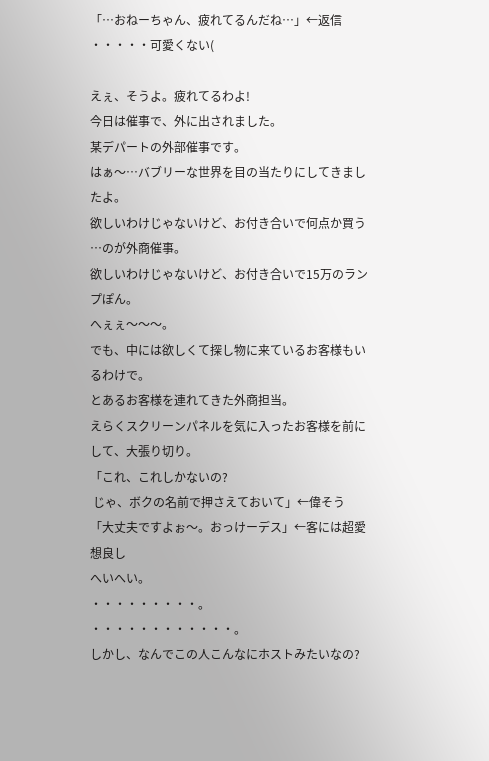「…おねーちゃん、疲れてるんだね…」←返信
・・・・・可愛くない(

えぇ、そうよ。疲れてるわよ!
今日は催事で、外に出されました。
某デパートの外部催事です。
はぁ〜…バブリーな世界を目の当たりにしてきましたよ。
欲しいわけじゃないけど、お付き合いで何点か買う
…のが外商催事。
欲しいわけじゃないけど、お付き合いで15万のランプぽん。
へぇぇ〜〜〜。
でも、中には欲しくて探し物に来ているお客様もいるわけで。
とあるお客様を連れてきた外商担当。
えらくスクリーンパネルを気に入ったお客様を前にして、大張り切り。
「これ、これしかないの?
 じゃ、ボクの名前で押さえておいて」←偉そう
「大丈夫ですよぉ〜。おっけーデス」←客には超愛想良し
へいへい。
・・・・・・・・・。
・・・・・・・・・・・・。
しかし、なんでこの人こんなにホストみたいなの?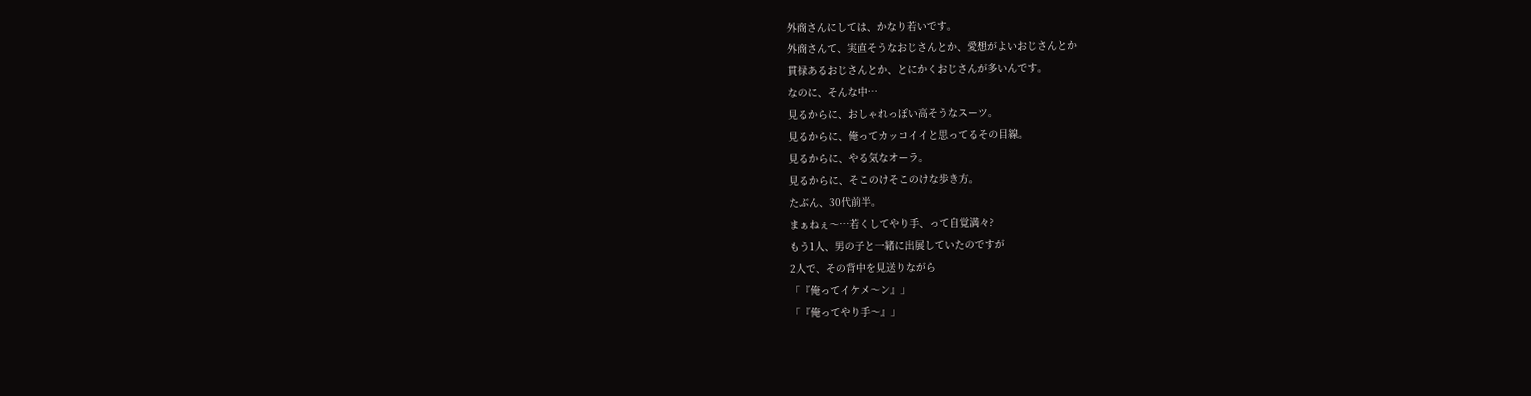外商さんにしては、かなり若いです。
外商さんて、実直そうなおじさんとか、愛想がよいおじさんとか
貫禄あるおじさんとか、とにかくおじさんが多いんです。
なのに、そんな中…
見るからに、おしゃれっぽい高そうなスーツ。
見るからに、俺ってカッコイイと思ってるその目線。
見るからに、やる気なオーラ。
見るからに、そこのけそこのけな歩き方。
たぶん、30代前半。
まぁねぇ〜…若くしてやり手、って自覚満々?
もう1人、男の子と一緒に出展していたのですが
2人で、その背中を見送りながら
「『俺ってイケメ〜ン』」
「『俺ってやり手〜』」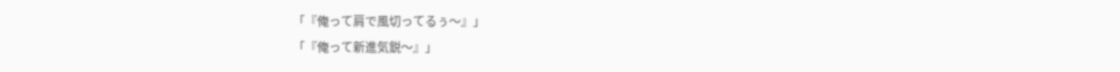「『俺って肩で風切ってるぅ〜』」
「『俺って新進気鋭〜』」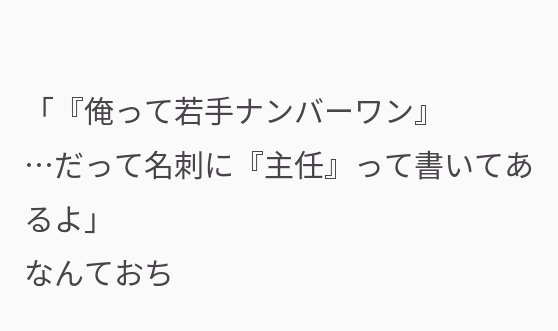「『俺って若手ナンバーワン』
…だって名刺に『主任』って書いてあるよ」
なんておち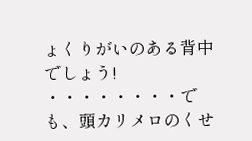ょくりがいのある背中でしょう!
・・・・・・・・でも、頭カリメロのくせ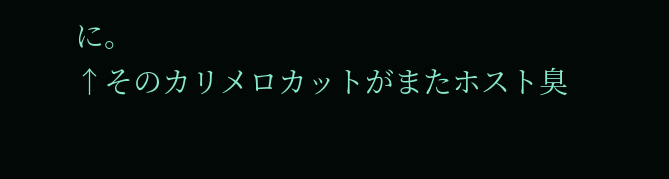に。
↑そのカリメロカットがまたホスト臭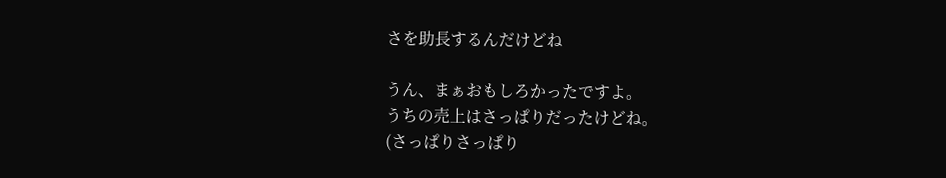さを助長するんだけどね

うん、まぁおもしろかったですよ。
うちの売上はさっぱりだったけどね。
(さっぱりさっぱり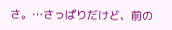さ。…さっぱりだけど、前の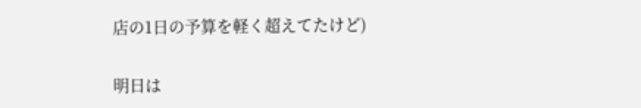店の1日の予算を軽く超えてたけど)

明日は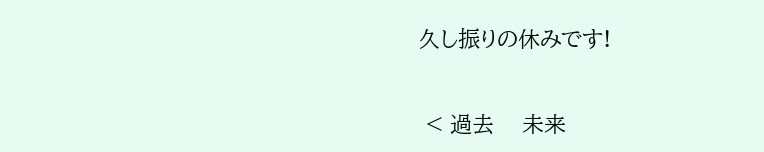久し振りの休みです!


 < 過去    未来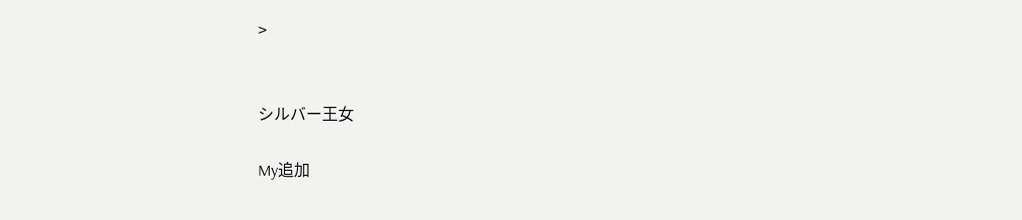>


シルバー王女

My追加